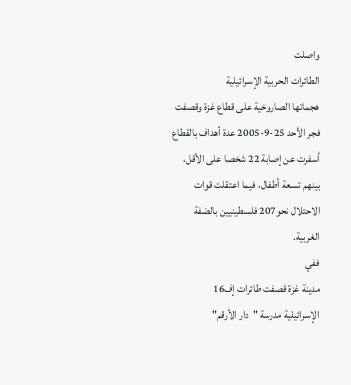واصلت
الطائرات الحربية الإسرائيلية
هجماتها الصاروخية على قطاع غزة وقصفت
فجر الأحد 25-9-2005 عدة أهداف بالقطاع
أسفرت عن إصابة 22 شخصا على الأقل،
بينهم تسعة أطفال، فيما اعتقلت قوات
الاحتلال نحو207 فلسطينيين بالضفة
الغربية.
ففي
مدينة غزة قصفت طائرات إف16
الإسرائيلية مدرسة "دار الأرقم"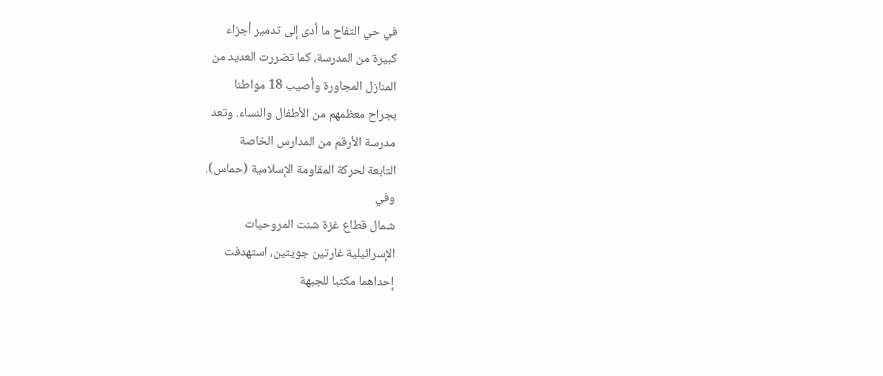في حي التفاح ما أدى إلى تدمير أجزاء
كبيرة من المدرسة، كما تضررت العديد من
المنازل المجاورة وأصيب 18 مواطنا
بجراح معظمهم من الأطفال والنساء. وتعد
مدرسة الأرقم من المدارس الخاصة
التابعة لحركة المقاومة الإسلامية (حماس).
وفي
شمال قطاع غزة شنت المروحيات
الإسرائيلية غارتين جويتين، استهدفت
إحداهما مكتبا للجبهة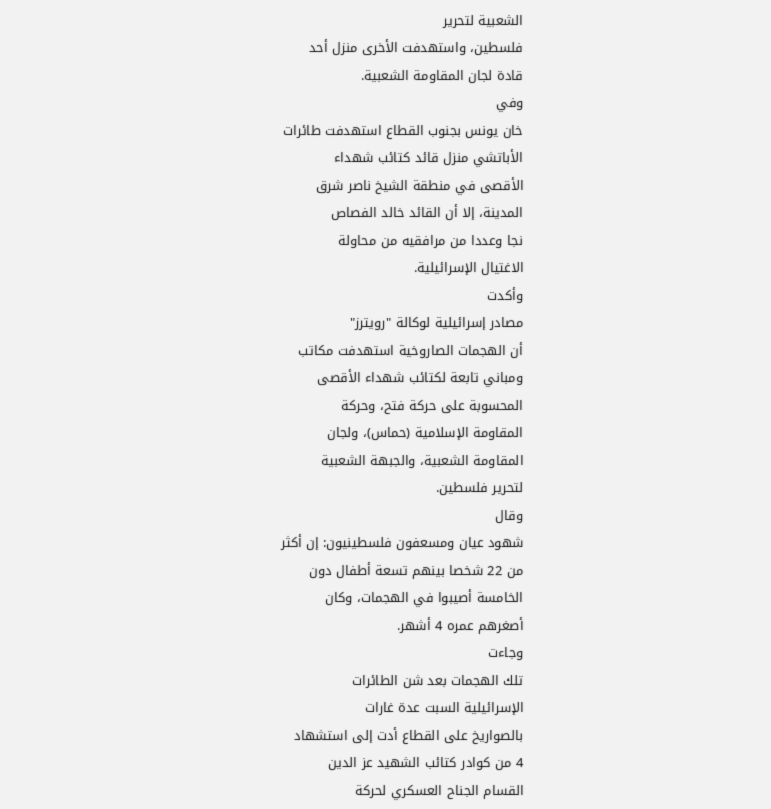الشعبية لتحرير
فلسطين، واستهدفت الأخرى منزل أحد
قادة لجان المقاومة الشعبية.
وفي
خان يونس بجنوب القطاع استهدفت طائرات
الأباتشي منزل قائد كتائب شهداء
الأقصى في منطقة الشيخ ناصر شرق
المدينة، إلا أن القائد خالد الفصاص
نجا وعددا من مرافقيه من محاولة
الاغتيال الإسرائيلية.
وأكدت
مصادر إسرائيلية لوكالة "رويترز"
أن الهجمات الصاروخية استهدفت مكاتب
ومباني تابعة لكتائب شهداء الأقصى
المحسوبة على حركة فتح، وحركة
المقاومة الإسلامية (حماس)، ولجان
المقاومة الشعبية، والجبهة الشعبية
لتحرير فلسطين.
وقال
شهود عيان ومسعفون فلسطينيون: إن أكثر
من 22 شخصا بينهم تسعة أطفال دون
الخامسة أصيبوا في الهجمات، وكان
أصغرهم عمره 4 أشهر.
وجاءت
تلك الهجمات بعد شن الطائرات
الإسرائيلية السبت عدة غارات
بالصواريخ على القطاع أدت إلى استشهاد
4 من كوادر كتائب الشهيد عز الدين
القسام الجناح العسكري لحركة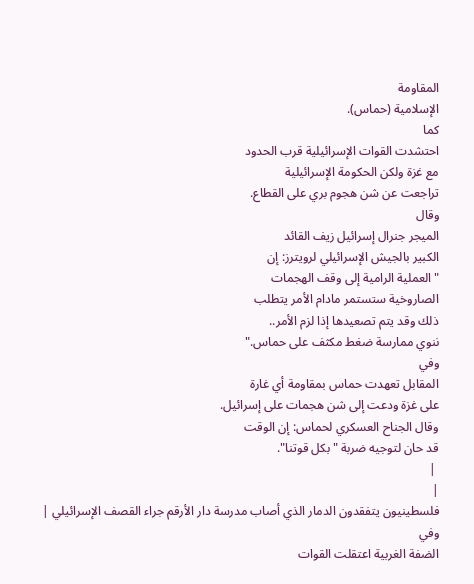المقاومة
الإسلامية (حماس).
كما
احتشدت القوات الإسرائيلية قرب الحدود
مع غزة ولكن الحكومة الإسرائيلية
تراجعت عن شن هجوم بري على القطاع.
وقال
الميجر جنرال إسرائيل زيف القائد
الكبير بالجيش الإسرائيلي لرويترز: إن
"العملية الرامية إلى وقف الهجمات
الصاروخية ستستمر مادام الأمر يتطلب
ذلك وقد يتم تصعيدها إذا لزم الأمر..
ننوي ممارسة ضغط مكثف على حماس."
وفي
المقابل تعهدت حماس بمقاومة أي غارة
على غزة ودعت إلى شن هجمات على إسرائيل.
وقال الجناح العسكري لحماس: إن الوقت
قد حان لتوجيه ضربة "بكل قوتنا".
 |
|
فلسطينيون يتفقدون الدمار الذي أصاب مدرسة دار الأرقم جراء القصف الإسرائيلي |
وفي
الضفة الغربية اعتقلت القوات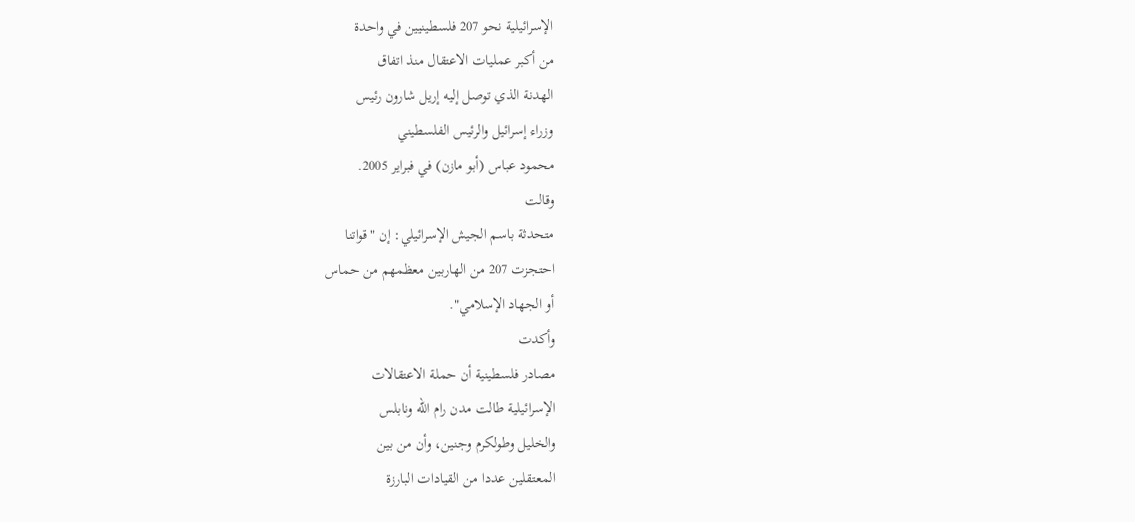الإسرائيلية نحو 207 فلسطينيين في واحدة
من أكبر عمليات الاعتقال منذ اتفاق
الهدنة الذي توصل إليه إريل شارون رئيس
وزراء إسرائيل والرئيس الفلسطيني
محمود عباس (أبو مازن) في فبراير 2005.
وقالت
متحدثة باسم الجيش الإسرائيلي: إن "قواتنا
احتجزت 207 من الهاربين معظمهم من حماس
أو الجهاد الإسلامي".
وأكدت
مصادر فلسطينية أن حملة الاعتقالات
الإسرائيلية طالت مدن رام الله ونابلس
والخليل وطولكرم وجنين، وأن من بين
المعتقلين عددا من القيادات البارزة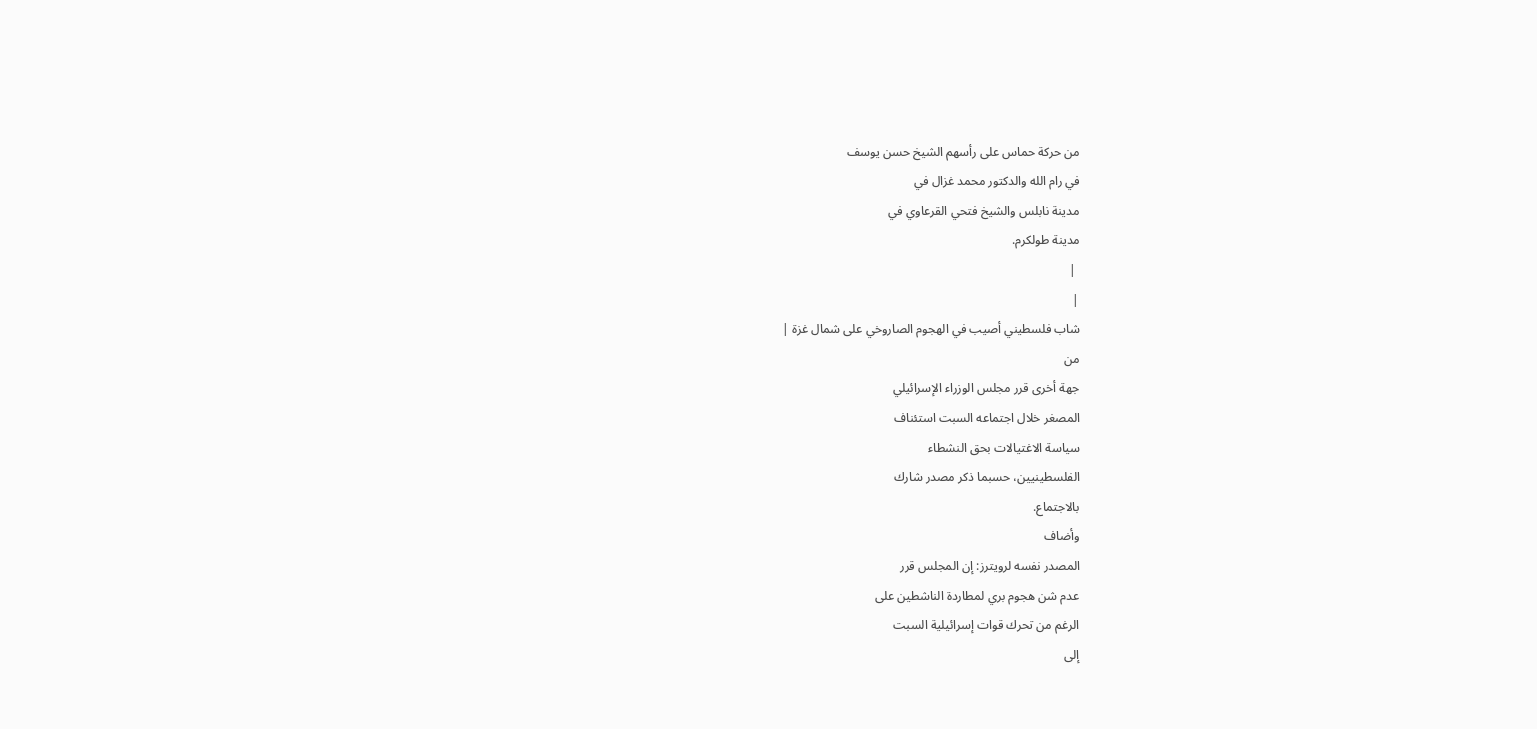من حركة حماس على رأسهم الشيخ حسن يوسف
في رام الله والدكتور محمد غزال في
مدينة نابلس والشيخ فتحي القرعاوي في
مدينة طولكرم.
 |
|
شاب فلسطيني أصيب في الهجوم الصاروخي على شمال غزة |
من
جهة أخرى قرر مجلس الوزراء الإسرائيلي
المصغر خلال اجتماعه السبت استئناف
سياسة الاغتيالات بحق النشطاء
الفلسطينيين، حسبما ذكر مصدر شارك
بالاجتماع.
وأضاف
المصدر نفسه لرويترز: إن المجلس قرر
عدم شن هجوم بري لمطاردة الناشطين على
الرغم من تحرك قوات إسرائيلية السبت
إلى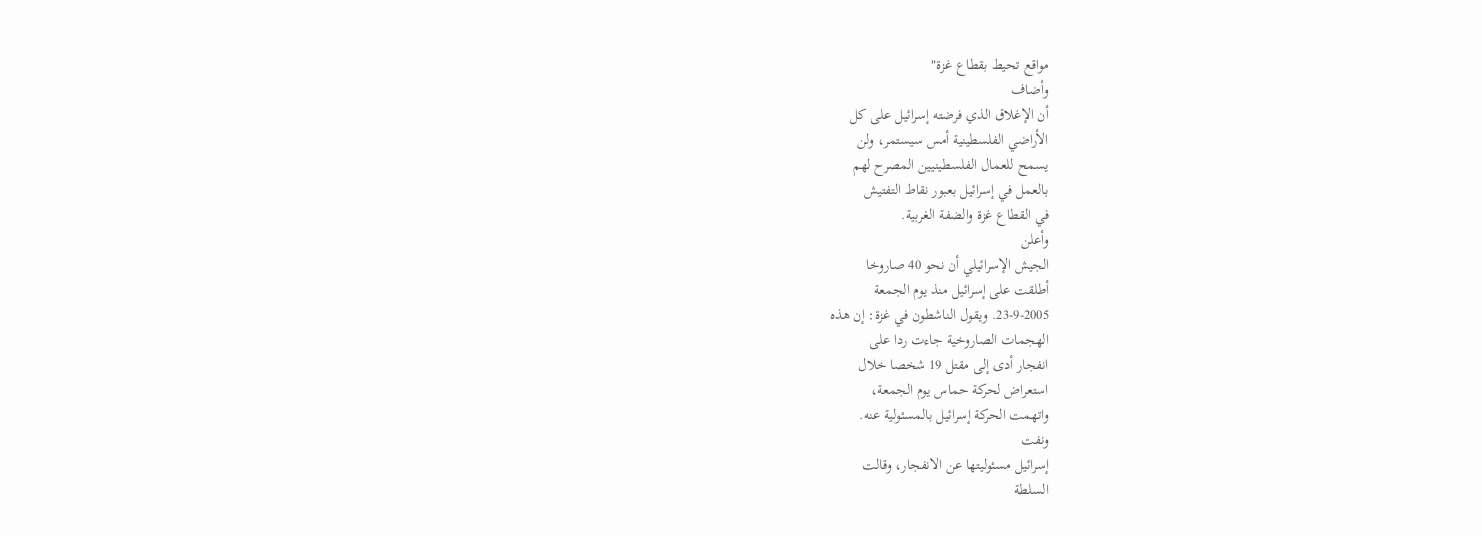مواقع تحيط بقطاع غزة"
وأضاف
أن الإغلاق الذي فرضته إسرائيل على كل
الأراضي الفلسطينية أمس سيستمر، ولن
يسمح للعمال الفلسطينيين المصرح لهم
بالعمل في إسرائيل بعبور نقاط التفتيش
في القطاع غزة والضفة الغربية.
وأعلن
الجيش الإسرائيلي أن نحو 40 صاروخا
أطلقت على إسرائيل منذ يوم الجمعة
23-9-2005. ويقول الناشطون في غزة: إن هذه
الهجمات الصاروخية جاءت ردا على
انفجار أدى إلى مقتل 19 شخصا خلال
استعراض لحركة حماس يوم الجمعة،
واتهمت الحركة إسرائيل بالمسئولية عنه.
ونفت
إسرائيل مسئوليتها عن الانفجار، وقالت
السلطة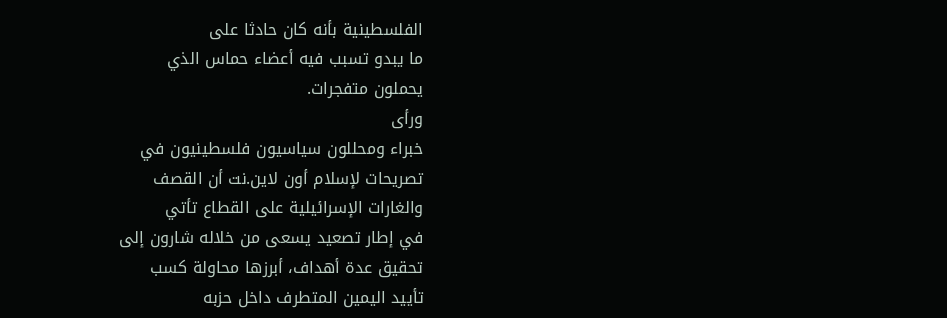الفلسطينية بأنه كان حادثا على
ما يبدو تسبب فيه أعضاء حماس الذي
يحملون متفجرات.
ورأى
خبراء ومحللون سياسيون فلسطينيون في
تصريحات لإسلام أون لاين.نت أن القصف
والغارات الإسرائيلية على القطاع تأتي
في إطار تصعيد يسعى من خلاله شارون إلى
تحقيق عدة أهداف، أبرزها محاولة كسب
تأييد اليمين المتطرف داخل حزبه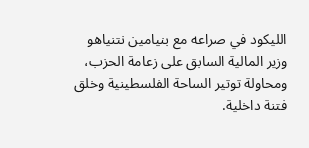الليكود في صراعه مع بنيامين نتنياهو
وزير المالية السابق على زعامة الحزب،
ومحاولة توتير الساحة الفلسطينية وخلق
فتنة داخلية.